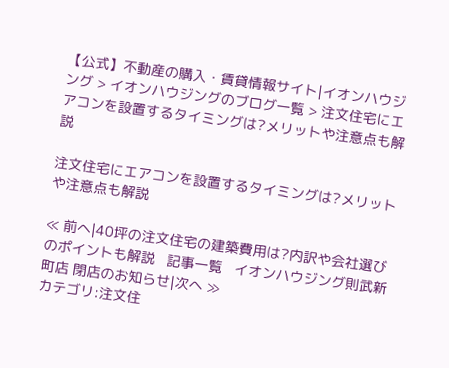【公式】不動産の購入・賃貸情報サイト|イオンハウジング > イオンハウジングのブログ一覧 > 注文住宅にエアコンを設置するタイミングは?メリットや注意点も解説

注文住宅にエアコンを設置するタイミングは?メリットや注意点も解説

≪ 前へ|40坪の注文住宅の建築費用は?内訳や会社選びのポイントも解説   記事一覧   イオンハウジング則武新町店 閉店のお知らせ|次へ ≫
カテゴリ:注文住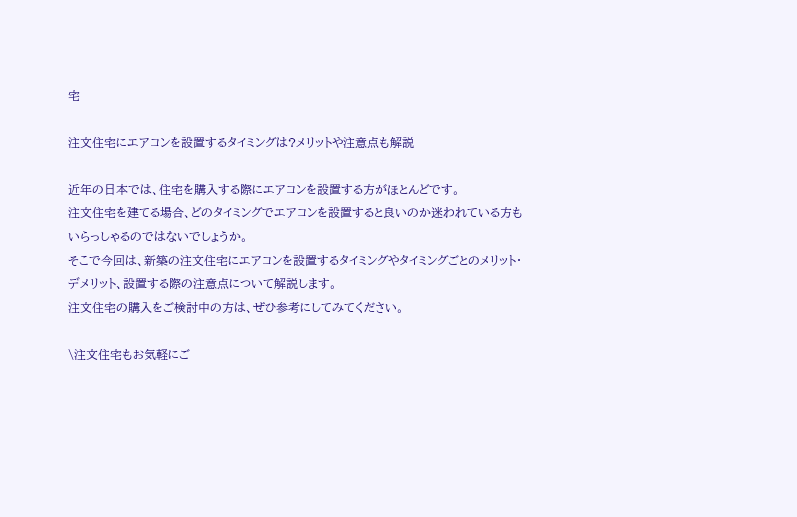宅

注文住宅にエアコンを設置するタイミングは?メリットや注意点も解説

近年の日本では、住宅を購入する際にエアコンを設置する方がほとんどです。
注文住宅を建てる場合、どのタイミングでエアコンを設置すると良いのか迷われている方もいらっしゃるのではないでしょうか。
そこで今回は、新築の注文住宅にエアコンを設置するタイミングやタイミングごとのメリット・デメリット、設置する際の注意点について解説します。
注文住宅の購入をご検討中の方は、ぜひ参考にしてみてください。

\注文住宅もお気軽にご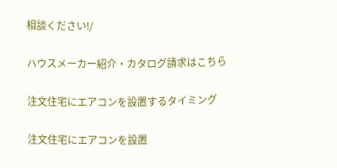相談ください!/

ハウスメーカー紹介・カタログ請求はこちら

注文住宅にエアコンを設置するタイミング

注文住宅にエアコンを設置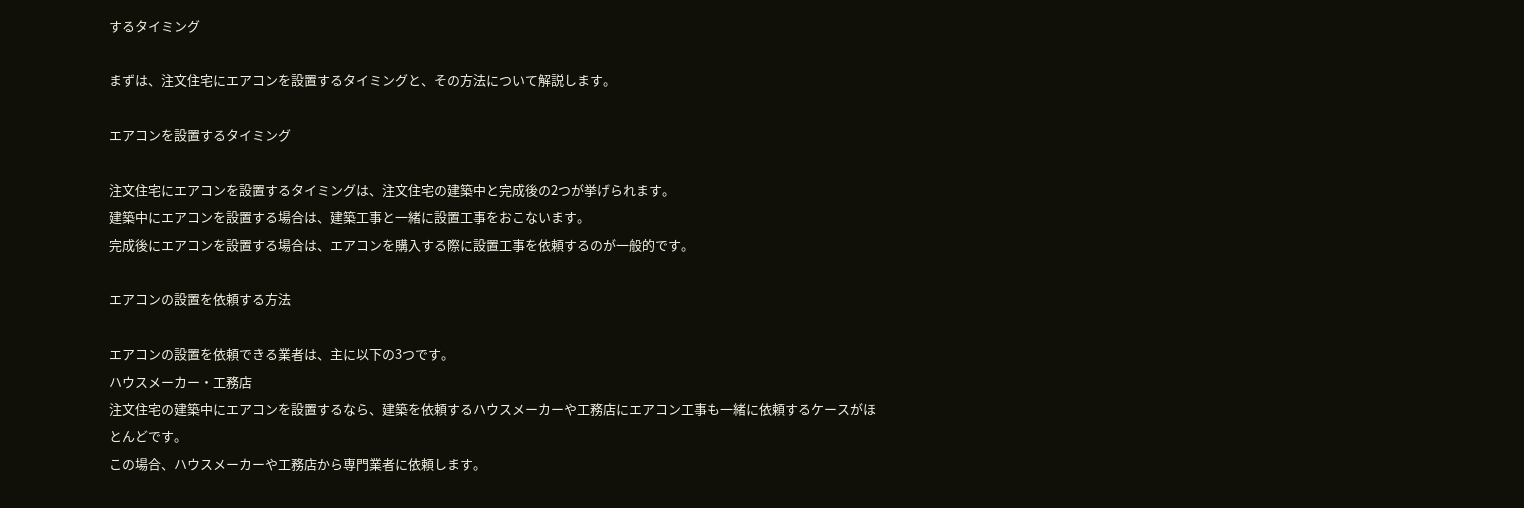するタイミング

まずは、注文住宅にエアコンを設置するタイミングと、その方法について解説します。

エアコンを設置するタイミング

注文住宅にエアコンを設置するタイミングは、注文住宅の建築中と完成後の2つが挙げられます。
建築中にエアコンを設置する場合は、建築工事と一緒に設置工事をおこないます。
完成後にエアコンを設置する場合は、エアコンを購入する際に設置工事を依頼するのが一般的です。

エアコンの設置を依頼する方法

エアコンの設置を依頼できる業者は、主に以下の3つです。
ハウスメーカー・工務店
注文住宅の建築中にエアコンを設置するなら、建築を依頼するハウスメーカーや工務店にエアコン工事も一緒に依頼するケースがほとんどです。
この場合、ハウスメーカーや工務店から専門業者に依頼します。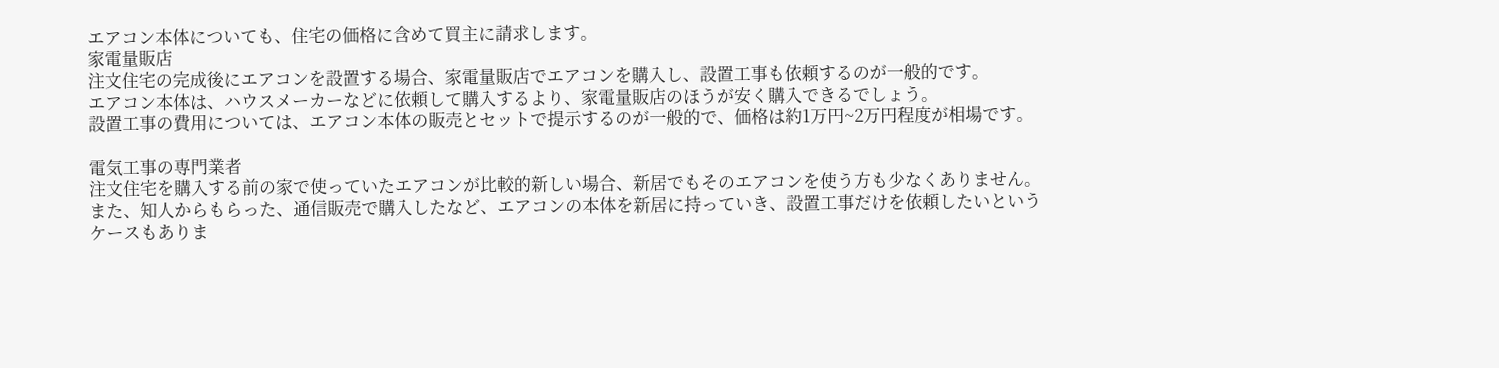エアコン本体についても、住宅の価格に含めて買主に請求します。
家電量販店
注文住宅の完成後にエアコンを設置する場合、家電量販店でエアコンを購入し、設置工事も依頼するのが一般的です。
エアコン本体は、ハウスメーカーなどに依頼して購入するより、家電量販店のほうが安く購入できるでしょう。
設置工事の費用については、エアコン本体の販売とセットで提示するのが一般的で、価格は約1万円~2万円程度が相場です。

電気工事の専門業者
注文住宅を購入する前の家で使っていたエアコンが比較的新しい場合、新居でもそのエアコンを使う方も少なくありません。
また、知人からもらった、通信販売で購入したなど、エアコンの本体を新居に持っていき、設置工事だけを依頼したいというケースもありま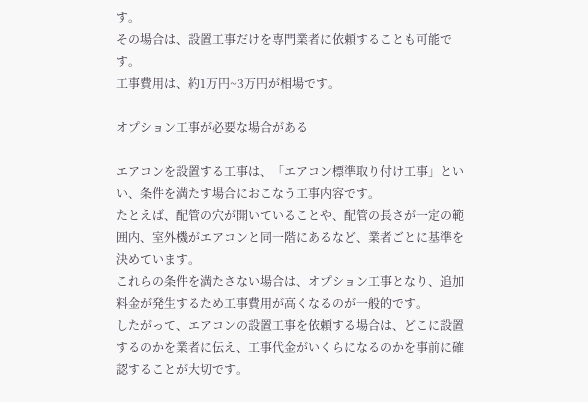す。
その場合は、設置工事だけを専門業者に依頼することも可能です。
工事費用は、約1万円~3万円が相場です。

オプション工事が必要な場合がある

エアコンを設置する工事は、「エアコン標準取り付け工事」といい、条件を満たす場合におこなう工事内容です。
たとえば、配管の穴が開いていることや、配管の長さが一定の範囲内、室外機がエアコンと同一階にあるなど、業者ごとに基準を決めています。
これらの条件を満たさない場合は、オプション工事となり、追加料金が発生するため工事費用が高くなるのが一般的です。
したがって、エアコンの設置工事を依頼する場合は、どこに設置するのかを業者に伝え、工事代金がいくらになるのかを事前に確認することが大切です。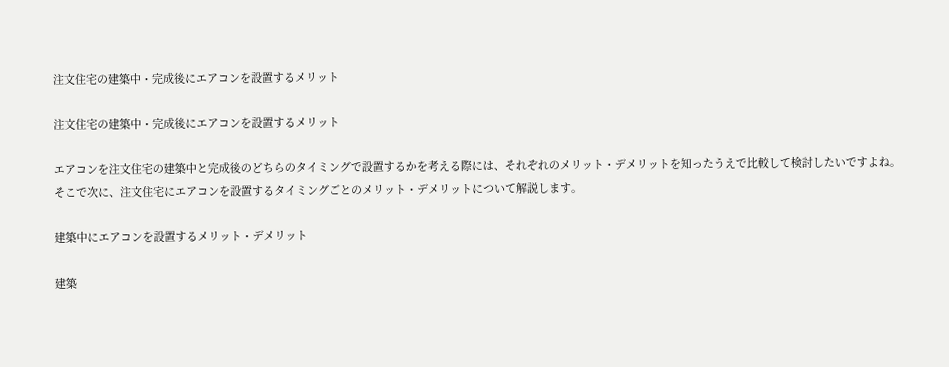注文住宅の建築中・完成後にエアコンを設置するメリット

注文住宅の建築中・完成後にエアコンを設置するメリット

エアコンを注文住宅の建築中と完成後のどちらのタイミングで設置するかを考える際には、それぞれのメリット・デメリットを知ったうえで比較して検討したいですよね。
そこで次に、注文住宅にエアコンを設置するタイミングごとのメリット・デメリットについて解説します。

建築中にエアコンを設置するメリット・デメリット

建築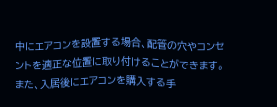中にエアコンを設置する場合、配管の穴やコンセントを適正な位置に取り付けることができます。
また、入居後にエアコンを購入する手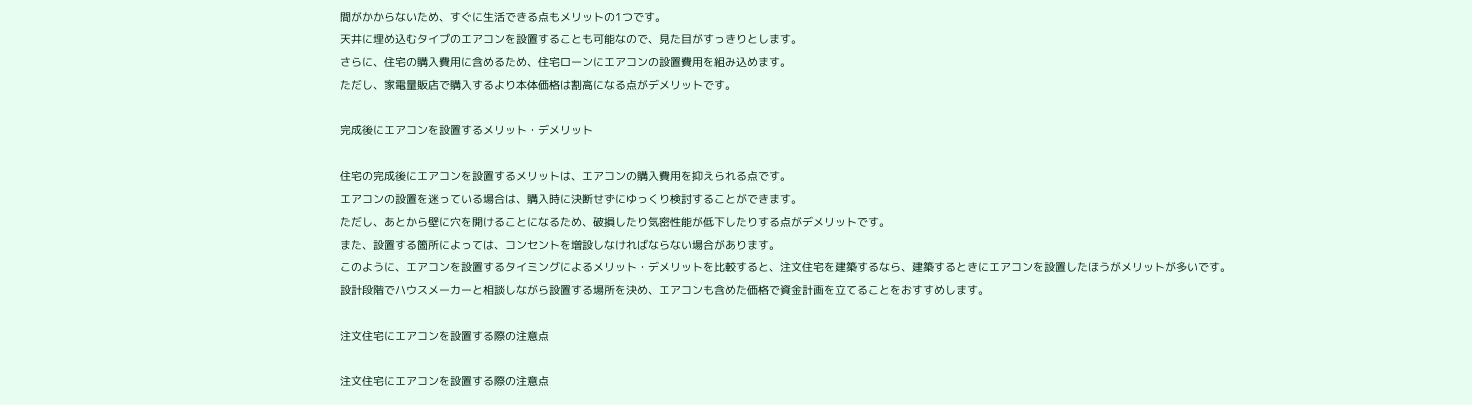間がかからないため、すぐに生活できる点もメリットの1つです。
天井に埋め込むタイプのエアコンを設置することも可能なので、見た目がすっきりとします。
さらに、住宅の購入費用に含めるため、住宅ローンにエアコンの設置費用を組み込めます。
ただし、家電量販店で購入するより本体価格は割高になる点がデメリットです。

完成後にエアコンを設置するメリット・デメリット

住宅の完成後にエアコンを設置するメリットは、エアコンの購入費用を抑えられる点です。
エアコンの設置を迷っている場合は、購入時に決断せずにゆっくり検討することができます。
ただし、あとから壁に穴を開けることになるため、破損したり気密性能が低下したりする点がデメリットです。
また、設置する箇所によっては、コンセントを増設しなければならない場合があります。
このように、エアコンを設置するタイミングによるメリット・デメリットを比較すると、注文住宅を建築するなら、建築するときにエアコンを設置したほうがメリットが多いです。
設計段階でハウスメーカーと相談しながら設置する場所を決め、エアコンも含めた価格で資金計画を立てることをおすすめします。

注文住宅にエアコンを設置する際の注意点

注文住宅にエアコンを設置する際の注意点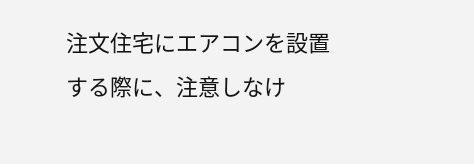注文住宅にエアコンを設置する際に、注意しなけ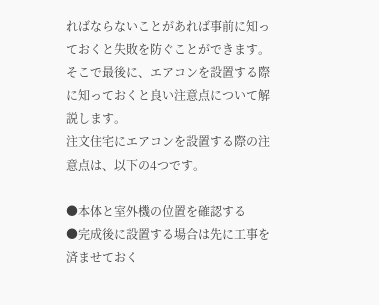ればならないことがあれば事前に知っておくと失敗を防ぐことができます。
そこで最後に、エアコンを設置する際に知っておくと良い注意点について解説します。
注文住宅にエアコンを設置する際の注意点は、以下の4つです。

●本体と室外機の位置を確認する
●完成後に設置する場合は先に工事を済ませておく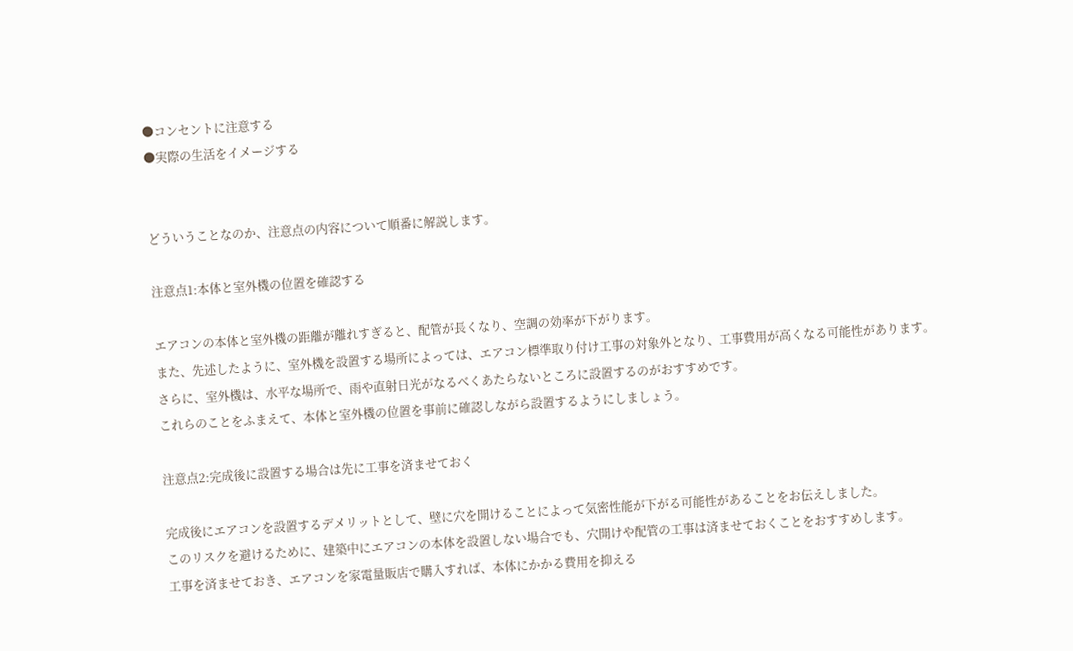●コンセントに注意する
●実際の生活をイメージする


どういうことなのか、注意点の内容について順番に解説します。

注意点1:本体と室外機の位置を確認する

エアコンの本体と室外機の距離が離れすぎると、配管が長くなり、空調の効率が下がります。
また、先述したように、室外機を設置する場所によっては、エアコン標準取り付け工事の対象外となり、工事費用が高くなる可能性があります。
さらに、室外機は、水平な場所で、雨や直射日光がなるべくあたらないところに設置するのがおすすめです。
これらのことをふまえて、本体と室外機の位置を事前に確認しながら設置するようにしましょう。

注意点2:完成後に設置する場合は先に工事を済ませておく

完成後にエアコンを設置するデメリットとして、壁に穴を開けることによって気密性能が下がる可能性があることをお伝えしました。
このリスクを避けるために、建築中にエアコンの本体を設置しない場合でも、穴開けや配管の工事は済ませておくことをおすすめします。
工事を済ませておき、エアコンを家電量販店で購入すれば、本体にかかる費用を抑える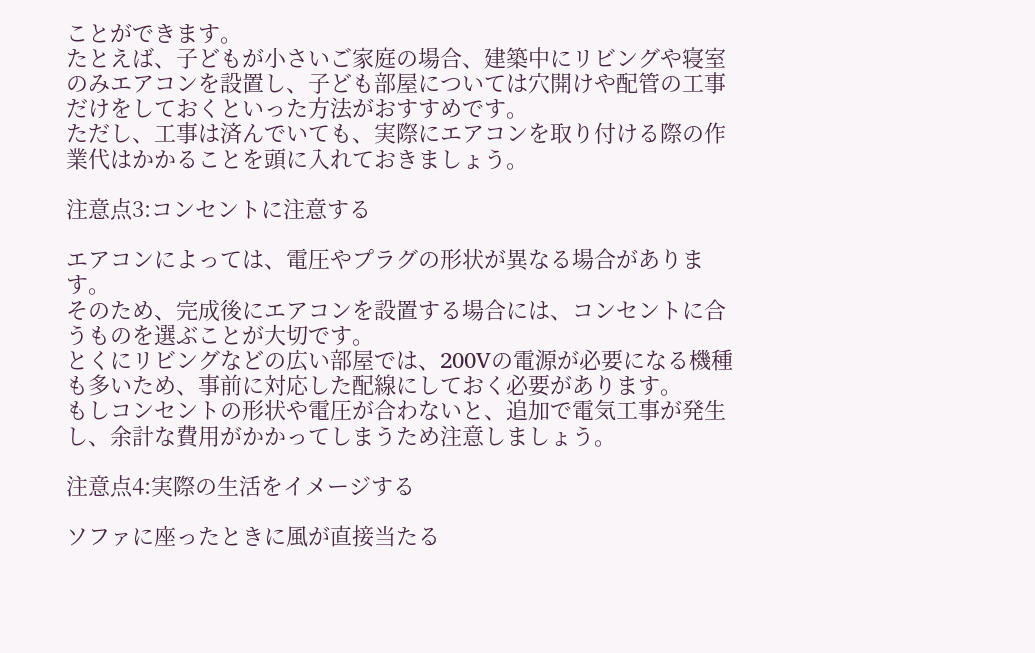ことができます。
たとえば、子どもが小さいご家庭の場合、建築中にリビングや寝室のみエアコンを設置し、子ども部屋については穴開けや配管の工事だけをしておくといった方法がおすすめです。
ただし、工事は済んでいても、実際にエアコンを取り付ける際の作業代はかかることを頭に入れておきましょう。

注意点3:コンセントに注意する

エアコンによっては、電圧やプラグの形状が異なる場合があります。
そのため、完成後にエアコンを設置する場合には、コンセントに合うものを選ぶことが大切です。
とくにリビングなどの広い部屋では、200Vの電源が必要になる機種も多いため、事前に対応した配線にしておく必要があります。
もしコンセントの形状や電圧が合わないと、追加で電気工事が発生し、余計な費用がかかってしまうため注意しましょう。

注意点4:実際の生活をイメージする

ソファに座ったときに風が直接当たる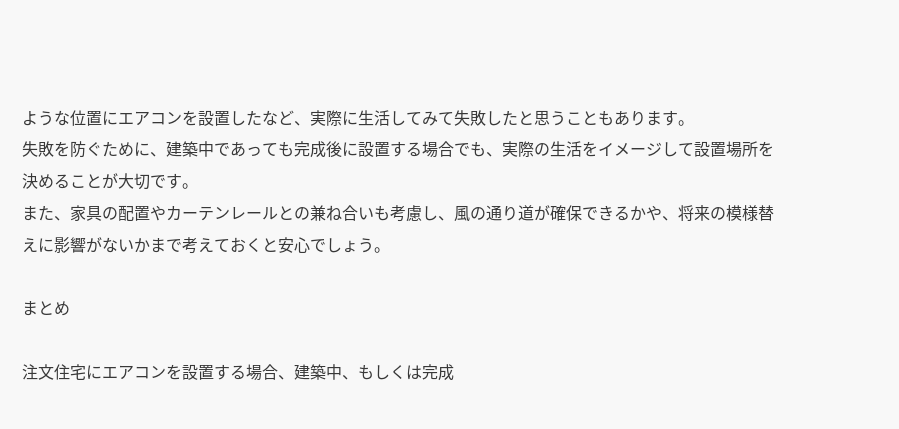ような位置にエアコンを設置したなど、実際に生活してみて失敗したと思うこともあります。
失敗を防ぐために、建築中であっても完成後に設置する場合でも、実際の生活をイメージして設置場所を決めることが大切です。
また、家具の配置やカーテンレールとの兼ね合いも考慮し、風の通り道が確保できるかや、将来の模様替えに影響がないかまで考えておくと安心でしょう。

まとめ

注文住宅にエアコンを設置する場合、建築中、もしくは完成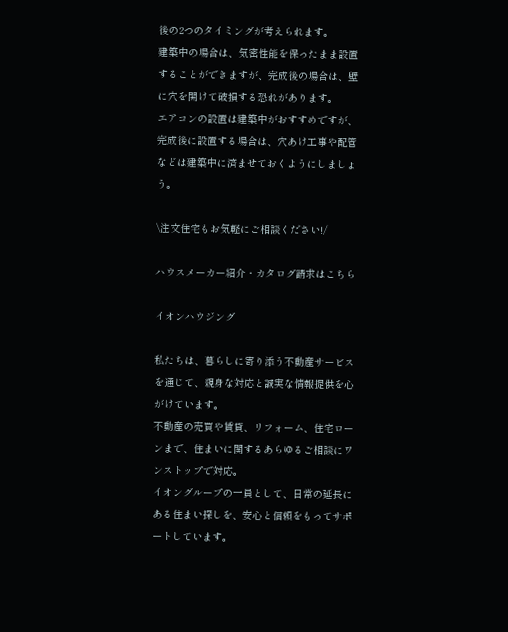後の2つのタイミングが考えられます。
建築中の場合は、気密性能を保ったまま設置することができますが、完成後の場合は、壁に穴を開けて破損する恐れがあります。
エアコンの設置は建築中がおすすめですが、完成後に設置する場合は、穴あけ工事や配管などは建築中に済ませておくようにしましょう。

\注文住宅もお気軽にご相談ください!/

ハウスメーカー紹介・カタログ請求はこちら

イオンハウジング

私たちは、暮らしに寄り添う不動産サービスを通じて、親身な対応と誠実な情報提供を心がけています。
不動産の売買や賃貸、リフォーム、住宅ローンまで、住まいに関するあらゆるご相談にワンストップで対応。
イオングループの一員として、日常の延長にある住まい探しを、安心と信頼をもってサポートしています。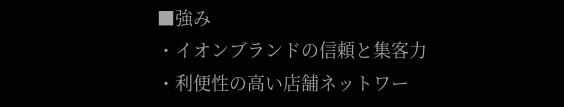■強み
・イオンブランドの信頼と集客力
・利便性の高い店舗ネットワー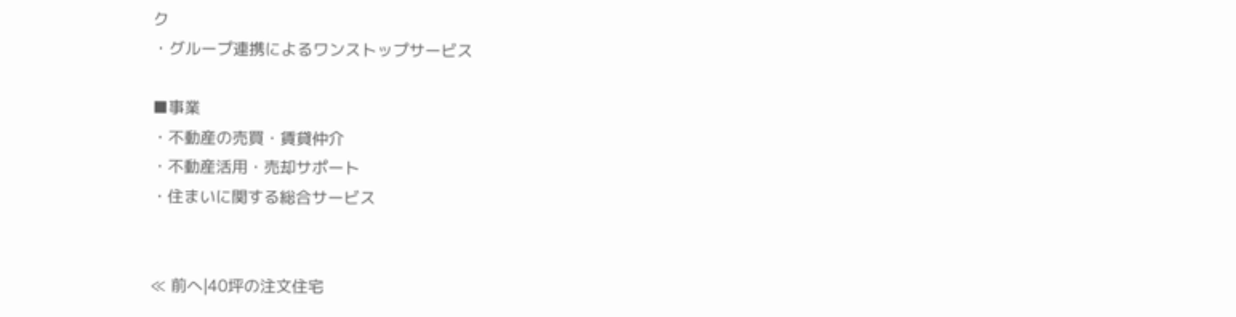ク
・グループ連携によるワンストップサービス

■事業
・不動産の売買・賃貸仲介
・不動産活用・売却サポート
・住まいに関する総合サービス


≪ 前へ|40坪の注文住宅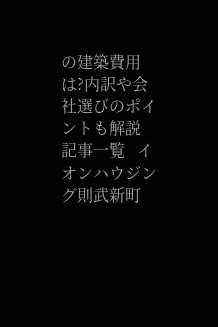の建築費用は?内訳や会社選びのポイントも解説   記事一覧   イオンハウジング則武新町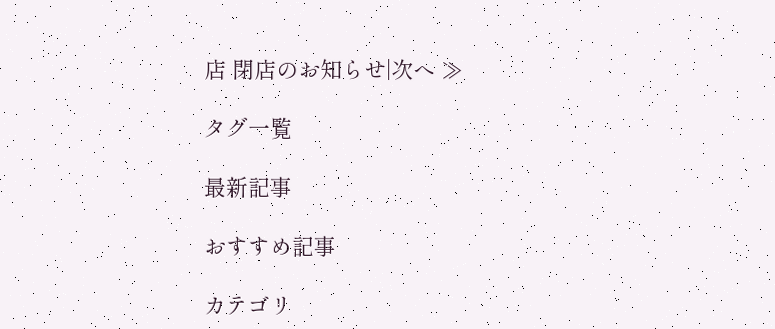店 閉店のお知らせ|次へ ≫

タグ一覧

最新記事

おすすめ記事

カテゴリ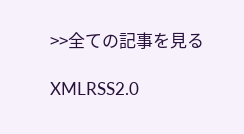>>全ての記事を見る

XMLRSS2.0